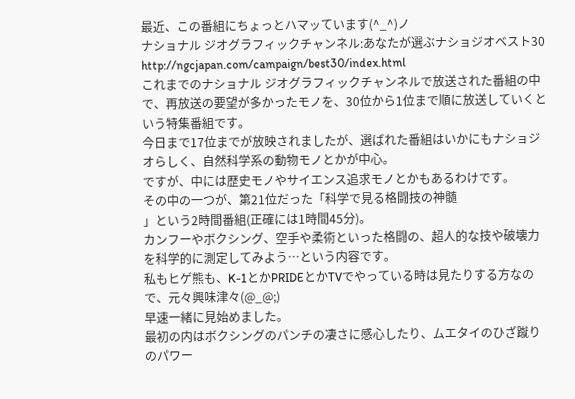最近、この番組にちょっとハマッています(^_^)ノ
ナショナル ジオグラフィックチャンネル:あなたが選ぶナショジオベスト30
http://ngcjapan.com/campaign/best30/index.html
これまでのナショナル ジオグラフィックチャンネルで放送された番組の中で、再放送の要望が多かったモノを、30位から1位まで順に放送していくという特集番組です。
今日まで17位までが放映されましたが、選ばれた番組はいかにもナショジオらしく、自然科学系の動物モノとかが中心。
ですが、中には歴史モノやサイエンス追求モノとかもあるわけです。
その中の一つが、第21位だった「科学で見る格闘技の神髄
」という2時間番組(正確には1時間45分)。
カンフーやボクシング、空手や柔術といった格闘の、超人的な技や破壊力を科学的に測定してみよう…という内容です。
私もヒゲ熊も、K-1とかPRIDEとかTVでやっている時は見たりする方なので、元々興味津々(@_@;)
早速一緒に見始めました。
最初の内はボクシングのパンチの凄さに感心したり、ムエタイのひざ蹴りのパワー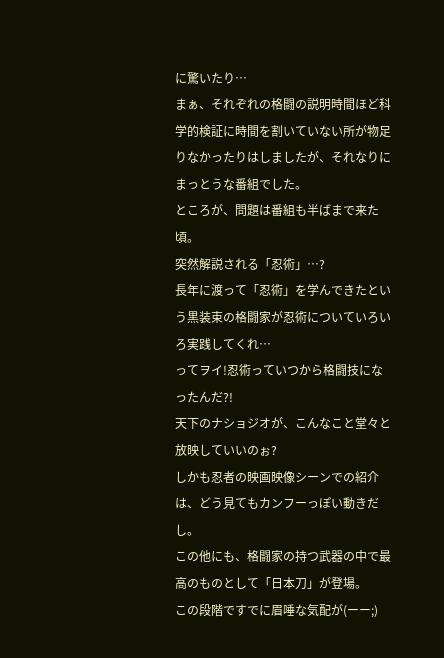に驚いたり…
まぁ、それぞれの格闘の説明時間ほど科学的検証に時間を割いていない所が物足りなかったりはしましたが、それなりにまっとうな番組でした。
ところが、問題は番組も半ばまで来た頃。
突然解説される「忍術」…?
長年に渡って「忍術」を学んできたという黒装束の格闘家が忍術についていろいろ実践してくれ…
ってヲイ!忍術っていつから格闘技になったんだ?!
天下のナショジオが、こんなこと堂々と放映していいのぉ?
しかも忍者の映画映像シーンでの紹介は、どう見てもカンフーっぽい動きだし。
この他にも、格闘家の持つ武器の中で最高のものとして「日本刀」が登場。
この段階ですでに眉唾な気配が(ーー;)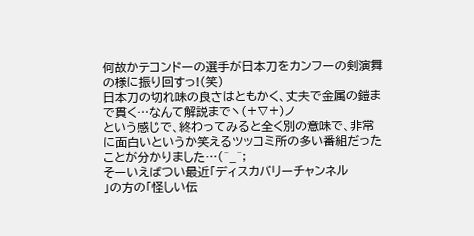何故かテコンドーの選手が日本刀をカンフーの剣演舞の様に振り回すっ!(笑)
日本刀の切れ味の良さはともかく、丈夫で金属の鎧まで貫く…なんて解説までヽ(+∇+)ノ
という感じで、終わってみると全く別の意味で、非常に面白いというか笑えるツッコミ所の多い番組だったことが分かりました…(^_^;
そーいえばつい最近「ディスカバリーチャンネル
」の方の「怪しい伝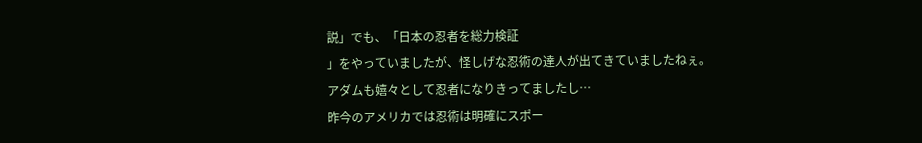説」でも、「日本の忍者を総力検証
」をやっていましたが、怪しげな忍術の達人が出てきていましたねぇ。
アダムも嬉々として忍者になりきってましたし…
昨今のアメリカでは忍術は明確にスポー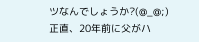ツなんでしょうか?(@_@;)
正直、20年前に父がハ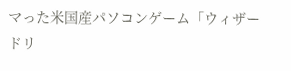マった米国産パソコンゲーム「ウィザードリ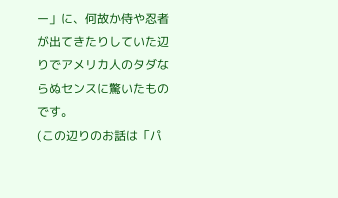ー」に、何故か侍や忍者が出てきたりしていた辺りでアメリカ人のタダならぬセンスに驚いたものです。
(この辺りのお話は「パ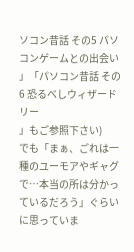ソコン昔話 その5 パソコンゲームとの出会い
」「パソコン昔話 その6 恐るべしウィザードリー
」もご参照下さい)
でも「まぁ、ごれは一種のユーモアやギャグで…本当の所は分かっているだろう」ぐらいに思っていま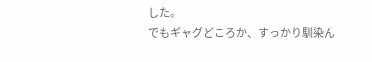した。
でもギャグどころか、すっかり馴染ん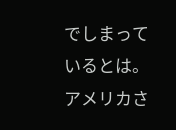でしまっているとは。
アメリカさ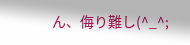ん、侮り難し(^_^;